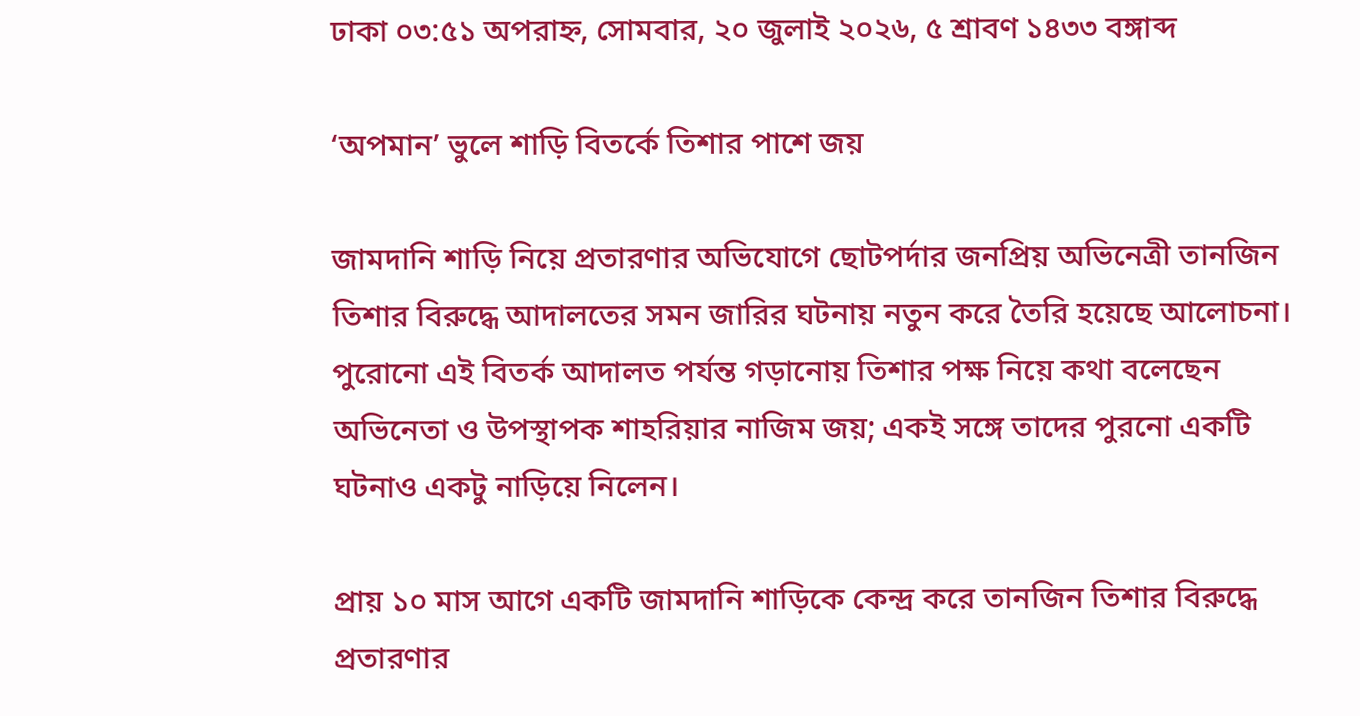ঢাকা ০৩:৫১ অপরাহ্ন, সোমবার, ২০ জুলাই ২০২৬, ৫ শ্রাবণ ১৪৩৩ বঙ্গাব্দ

‘অপমান’ ভুলে শাড়ি বিতর্কে তিশার পাশে জয়

জামদানি শাড়ি নিয়ে প্রতারণার অভিযোগে ছোটপর্দার জনপ্রিয় অভিনেত্রী তানজিন তিশার বিরুদ্ধে আদালতের সমন জারির ঘটনায় নতুন করে তৈরি হয়েছে আলোচনা। পুরোনো এই বিতর্ক আদালত পর্যন্ত গড়ানোয় তিশার পক্ষ নিয়ে কথা বলেছেন অভিনেতা ও উপস্থাপক শাহরিয়ার নাজিম জয়; একই সঙ্গে তাদের পুরনো একটি ঘটনাও একটু নাড়িয়ে নিলেন।

প্রায় ১০ মাস আগে একটি জামদানি শাড়িকে কেন্দ্র করে তানজিন তিশার বিরুদ্ধে প্রতারণার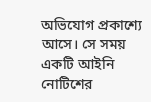অভিযোগ প্রকাশ্যে আসে। সে সময় একটি আইনি নোটিশের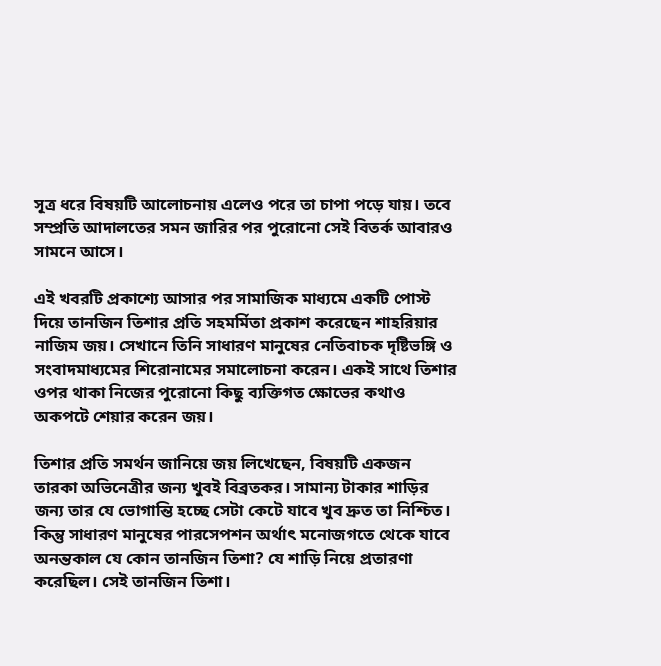সূত্র ধরে বিষয়টি আলোচনায় এলেও পরে তা চাপা পড়ে যায়। তবে সম্প্রতি আদালতের সমন জারির পর পুরোনো সেই বিতর্ক আবারও সামনে আসে।

এই খবরটি প্রকাশ্যে আসার পর সামাজিক মাধ্যমে একটি পোস্ট দিয়ে তানজিন তিশার প্রতি সহমর্মিতা প্রকাশ করেছেন শাহরিয়ার নাজিম জয়। সেখানে তিনি সাধারণ মানুষের নেতিবাচক দৃষ্টিভঙ্গি ও সংবাদমাধ্যমের শিরোনামের সমালোচনা করেন। একই সাথে তিশার ওপর থাকা নিজের পুরোনো কিছু ব্যক্তিগত ক্ষোভের কথাও অকপটে শেয়ার করেন জয়।

তিশার প্রতি সমর্থন জানিয়ে জয় লিখেছেন, বিষয়টি একজন তারকা অভিনেত্রীর জন্য খুবই বিব্রতকর। সামান্য টাকার শাড়ির জন্য তার যে ভোগান্তি হচ্ছে সেটা কেটে যাবে খুব দ্রুত তা নিশ্চিত। কিন্তু সাধারণ মানুষের পারসেপশন অর্থাৎ মনোজগতে থেকে যাবে অনন্তকাল যে কোন তানজিন তিশা? যে শাড়ি নিয়ে প্রতারণা করেছিল। সেই তানজিন তিশা।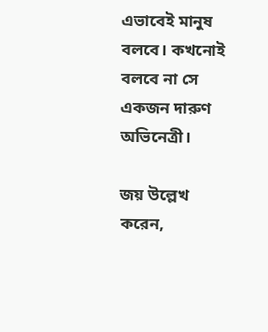এভাবেই মানুষ বলবে। কখনোই বলবে না সে একজন দারুণ অভিনেত্রী।

জয় উল্লেখ করেন,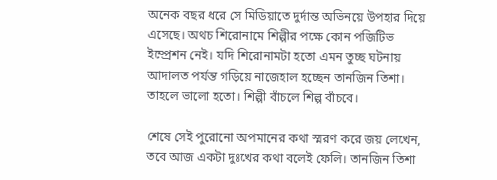অনেক বছর ধরে সে মিডিয়াতে দুর্দান্ত অভিনয়ে উপহার দিয়ে এসেছে। অথচ শিরোনামে শিল্পীর পক্ষে কোন পজিটিভ ইম্প্রেশন নেই। যদি শিরোনামটা হতো এমন তুচ্ছ ঘটনায় আদালত পর্যন্ত গড়িয়ে নাজেহাল হচ্ছেন তানজিন তিশা। তাহলে ভালো হতো। শিল্পী বাঁচলে শিল্প বাঁচবে।

শেষে সেই পুরোনো অপমানের কথা স্মরণ করে জয় লেখেন, তবে আজ একটা দুঃখের কথা বলেই ফেলি। তানজিন তিশা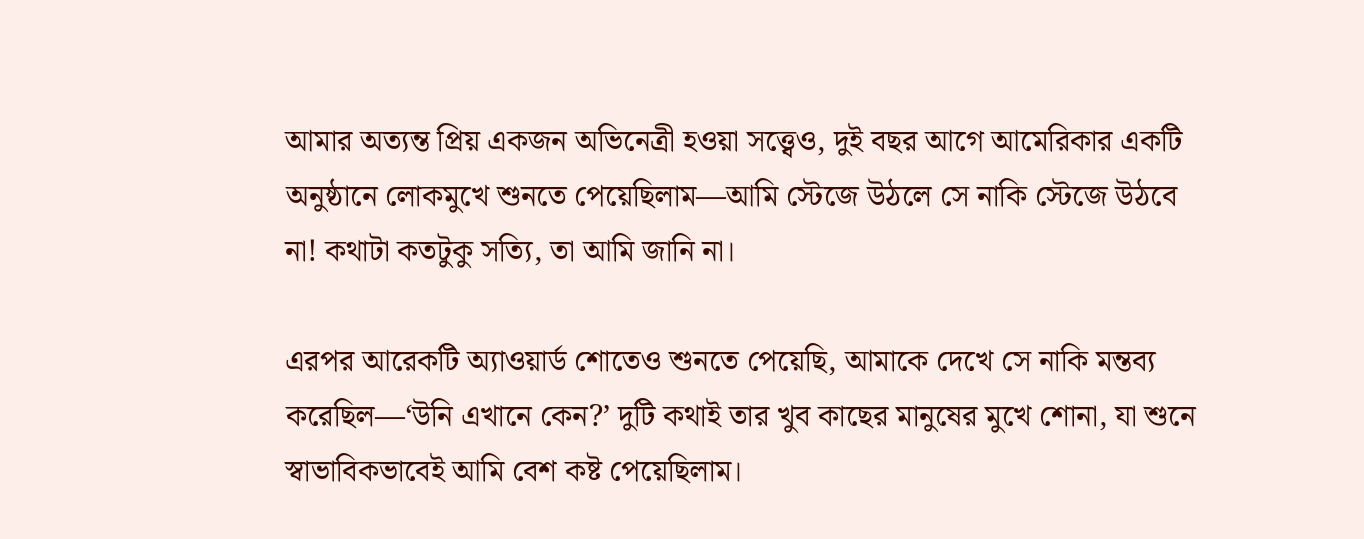আমার অত্যন্ত প্রিয় একজন অভিনেত্রী হওয়া সত্ত্বেও, দুই বছর আগে আমেরিকার একটি অনুষ্ঠানে লোকমুখে শুনতে পেয়েছিলাম—আমি স্টেজে উঠলে সে নাকি স্টেজে উঠবে না! কথাটা কতটুকু সত্যি, তা আমি জানি না।

এরপর আরেকটি অ্যাওয়ার্ড শোতেও শুনতে পেয়েছি, আমাকে দেখে সে নাকি মন্তব্য করেছিল—‘উনি এখানে কেন?’ দুটি কথাই তার খুব কাছের মানুষের মুখে শোনা, যা শুনে স্বাভাবিকভাবেই আমি বেশ কষ্ট পেয়েছিলাম।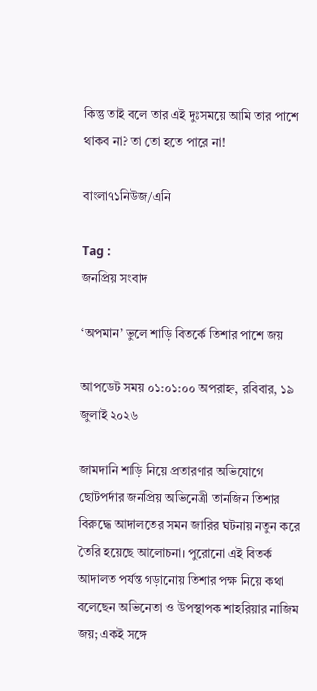কিন্তু তাই বলে তার এই দুঃসময়ে আমি তার পাশে থাকব না? তা তো হতে পারে না!

বাংলা৭১নিউজ/এনি

Tag :
জনপ্রিয় সংবাদ

‘অপমান’ ভুলে শাড়ি বিতর্কে তিশার পাশে জয়

আপডেট সময় ০১:০১:০০ অপরাহ্ন, রবিবার, ১৯ জুলাই ২০২৬

জামদানি শাড়ি নিয়ে প্রতারণার অভিযোগে ছোটপর্দার জনপ্রিয় অভিনেত্রী তানজিন তিশার বিরুদ্ধে আদালতের সমন জারির ঘটনায় নতুন করে তৈরি হয়েছে আলোচনা। পুরোনো এই বিতর্ক আদালত পর্যন্ত গড়ানোয় তিশার পক্ষ নিয়ে কথা বলেছেন অভিনেতা ও উপস্থাপক শাহরিয়ার নাজিম জয়; একই সঙ্গে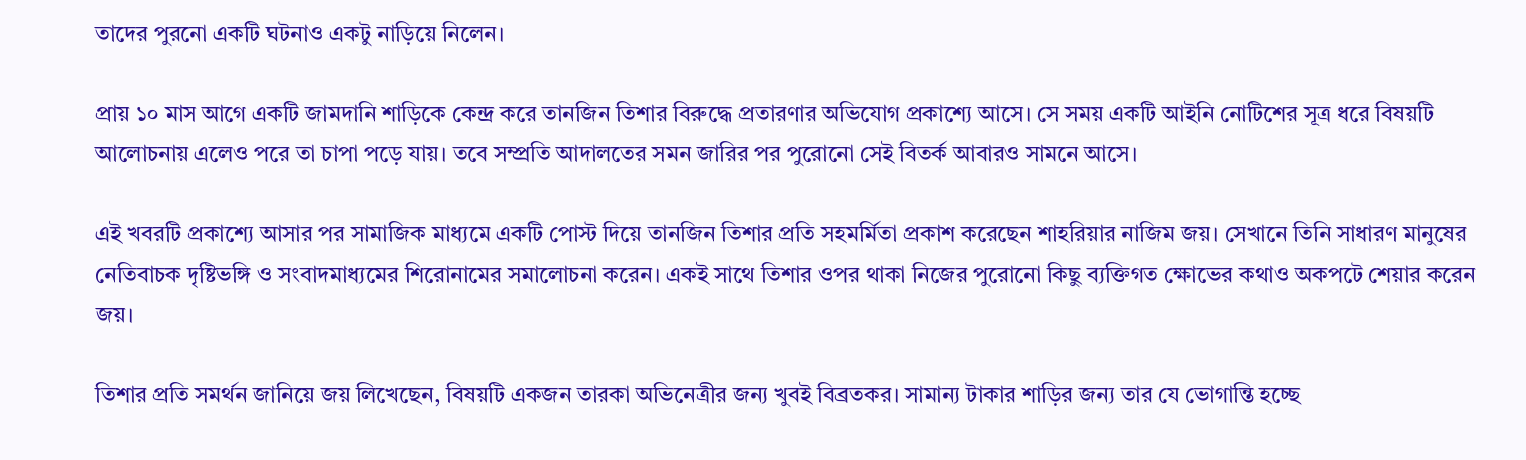তাদের পুরনো একটি ঘটনাও একটু নাড়িয়ে নিলেন।

প্রায় ১০ মাস আগে একটি জামদানি শাড়িকে কেন্দ্র করে তানজিন তিশার বিরুদ্ধে প্রতারণার অভিযোগ প্রকাশ্যে আসে। সে সময় একটি আইনি নোটিশের সূত্র ধরে বিষয়টি আলোচনায় এলেও পরে তা চাপা পড়ে যায়। তবে সম্প্রতি আদালতের সমন জারির পর পুরোনো সেই বিতর্ক আবারও সামনে আসে।

এই খবরটি প্রকাশ্যে আসার পর সামাজিক মাধ্যমে একটি পোস্ট দিয়ে তানজিন তিশার প্রতি সহমর্মিতা প্রকাশ করেছেন শাহরিয়ার নাজিম জয়। সেখানে তিনি সাধারণ মানুষের নেতিবাচক দৃষ্টিভঙ্গি ও সংবাদমাধ্যমের শিরোনামের সমালোচনা করেন। একই সাথে তিশার ওপর থাকা নিজের পুরোনো কিছু ব্যক্তিগত ক্ষোভের কথাও অকপটে শেয়ার করেন জয়।

তিশার প্রতি সমর্থন জানিয়ে জয় লিখেছেন, বিষয়টি একজন তারকা অভিনেত্রীর জন্য খুবই বিব্রতকর। সামান্য টাকার শাড়ির জন্য তার যে ভোগান্তি হচ্ছে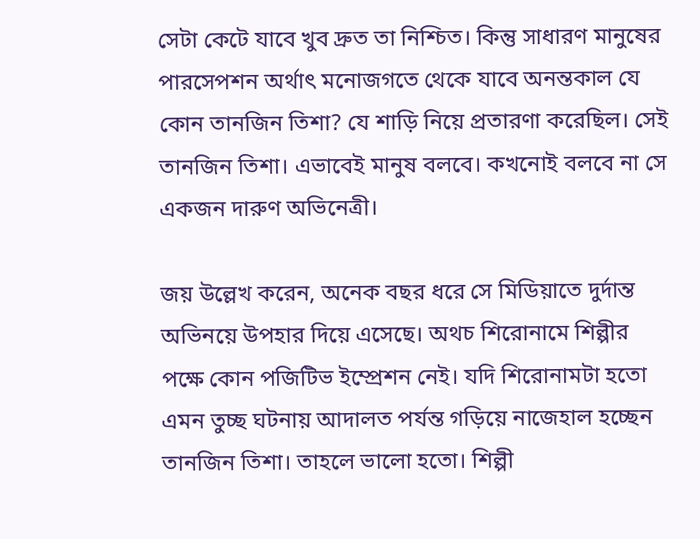সেটা কেটে যাবে খুব দ্রুত তা নিশ্চিত। কিন্তু সাধারণ মানুষের পারসেপশন অর্থাৎ মনোজগতে থেকে যাবে অনন্তকাল যে কোন তানজিন তিশা? যে শাড়ি নিয়ে প্রতারণা করেছিল। সেই তানজিন তিশা। এভাবেই মানুষ বলবে। কখনোই বলবে না সে একজন দারুণ অভিনেত্রী।

জয় উল্লেখ করেন, অনেক বছর ধরে সে মিডিয়াতে দুর্দান্ত অভিনয়ে উপহার দিয়ে এসেছে। অথচ শিরোনামে শিল্পীর পক্ষে কোন পজিটিভ ইম্প্রেশন নেই। যদি শিরোনামটা হতো এমন তুচ্ছ ঘটনায় আদালত পর্যন্ত গড়িয়ে নাজেহাল হচ্ছেন তানজিন তিশা। তাহলে ভালো হতো। শিল্পী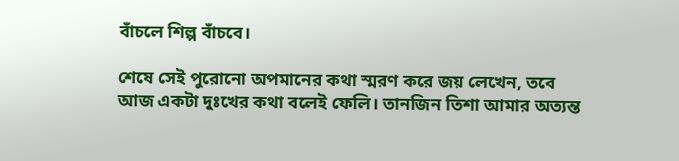বাঁচলে শিল্প বাঁচবে।

শেষে সেই পুরোনো অপমানের কথা স্মরণ করে জয় লেখেন, তবে আজ একটা দুঃখের কথা বলেই ফেলি। তানজিন তিশা আমার অত্যন্ত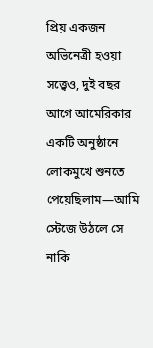প্রিয় একজন অভিনেত্রী হওয়া সত্ত্বেও, দুই বছর আগে আমেরিকার একটি অনুষ্ঠানে লোকমুখে শুনতে পেয়েছিলাম—আমি স্টেজে উঠলে সে নাকি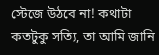স্টেজে উঠবে না! কথাটা কতটুকু সত্যি, তা আমি জানি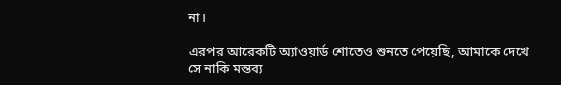না।

এরপর আরেকটি অ্যাওয়ার্ড শোতেও শুনতে পেয়েছি, আমাকে দেখে সে নাকি মন্তব্য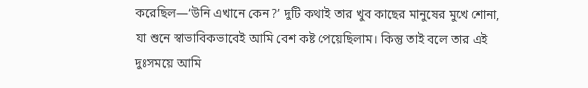করেছিল—‘উনি এখানে কেন?’ দুটি কথাই তার খুব কাছের মানুষের মুখে শোনা, যা শুনে স্বাভাবিকভাবেই আমি বেশ কষ্ট পেয়েছিলাম। কিন্তু তাই বলে তার এই দুঃসময়ে আমি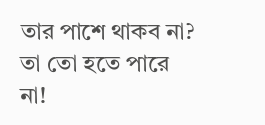তার পাশে থাকব না? তা তো হতে পারে না!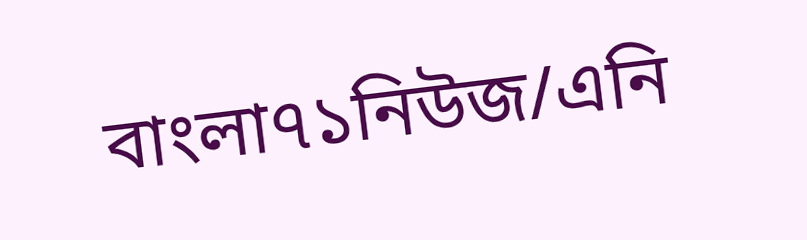বাংলা৭১নিউজ/এনি